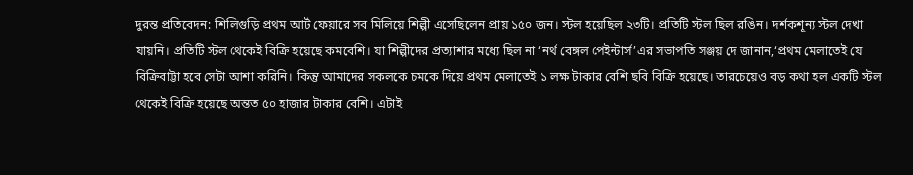দুরন্ত প্রতিবেদন: শিলিগুড়ি প্রথম আর্ট ফেয়ারে সব মিলিয়ে শিল্পী এসেছিলেন প্রায় ১৫০ জন। স্টল হয়েছিল ২৩টি। প্রতিটি স্টল ছিল রঙিন। দর্শকশূন্য স্টল দেখা যায়নি। প্রতিটি স্টল থেকেই বিক্রি হয়েছে কমবেশি। যা শিল্পীদের প্রত্যাশার মধ্যে ছিল না ‘নর্থ বেঙ্গল পেইন্টার্স’এর সভাপতি সঞ্জয় দে জানান,‘প্রথম মেলাতেই যে বিক্রিবাট্টা হবে সেটা আশা করিনি। কিন্তু আমাদের সকলকে চমকে দিয়ে প্রথম মেলাতেই ১ লক্ষ টাকার বেশি ছবি বিক্রি হয়েছে। তারচেয়েও বড় কথা হল একটি স্টল থেকেই বিক্রি হয়েছে অন্তত ৫০ হাজার টাকার বেশি। এটাই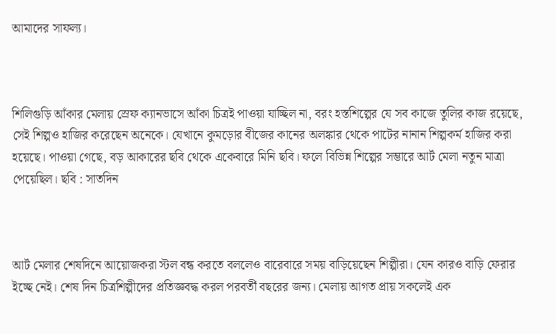আমাদের সাফল্য।



শিলিগুড়ি আঁকার মেলায় স্রেফ ক্যানভাসে আঁকা চিত্রই পাওয়া যাচ্ছিল না, বরং হস্তশিল্পের যে সব কাজে তুলির কাজ রয়েছে, সেই শিল্পও হাজির করেছেন অনেকে। যেখানে কুমড়োর বীজের কানের অলঙ্কার থেকে পাটের নানান শিল্পকর্ম হাজির করা হয়েছে। পাওয়া গেছে, বড় আকারের ছবি থেকে একেবারে মিনি ছবি। ফলে বিভিন্ন শিল্পের সম্ভারে আর্ট মেলা নতুন মাত্রা পেয়েছিল। ছবি : সাতদিন



আর্ট মেলার শেষদিনে আয়োজকরা স্টল বন্ধ করতে বললেও বারেবারে সময় বাড়িয়েছেন শিল্পীরা। যেন কারও বাড়ি ফেরার ইচ্ছে নেই। শেষ দিন চিত্রশিল্পীদের প্রতিজ্ঞবদ্ধ করল পরবর্তী বছরের জন্য। মেলায় আগত প্রায় সকলেই এক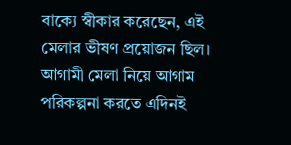বাক্যে স্বীকার করেছেন, এই মেলার ভীষণ প্রয়োজন ছিল। আগামী মেলা নিয়ে আগাম পরিকল্পনা করতে এদিনই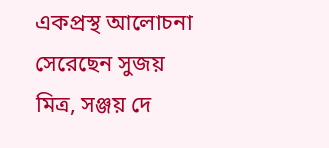একপ্রস্থ আলোচনা সেরেছেন সুজয় মিত্র, সঞ্জয় দে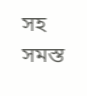সহ সমস্ত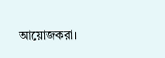আয়োজকরা।